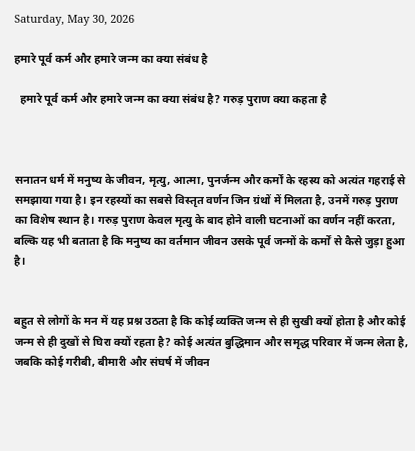Saturday, May 30, 2026

हमारे पूर्व कर्म और हमारे जन्म का क्या संबंध है

  हमारे पूर्व कर्म और हमारे जन्म का क्या संबंध है? गरुड़ पुराण क्या कहता है



सनातन धर्म में मनुष्य के जीवन, मृत्यु, आत्मा, पुनर्जन्म और कर्मों के रहस्य को अत्यंत गहराई से समझाया गया है। इन रहस्यों का सबसे विस्तृत वर्णन जिन ग्रंथों में मिलता है, उनमें गरुड़ पुराण का विशेष स्थान है। गरुड़ पुराण केवल मृत्यु के बाद होने वाली घटनाओं का वर्णन नहीं करता, बल्कि यह भी बताता है कि मनुष्य का वर्तमान जीवन उसके पूर्व जन्मों के कर्मों से कैसे जुड़ा हुआ है।


बहुत से लोगों के मन में यह प्रश्न उठता है कि कोई व्यक्ति जन्म से ही सुखी क्यों होता है और कोई जन्म से ही दुखों से घिरा क्यों रहता है? कोई अत्यंत बुद्धिमान और समृद्ध परिवार में जन्म लेता है, जबकि कोई गरीबी, बीमारी और संघर्ष में जीवन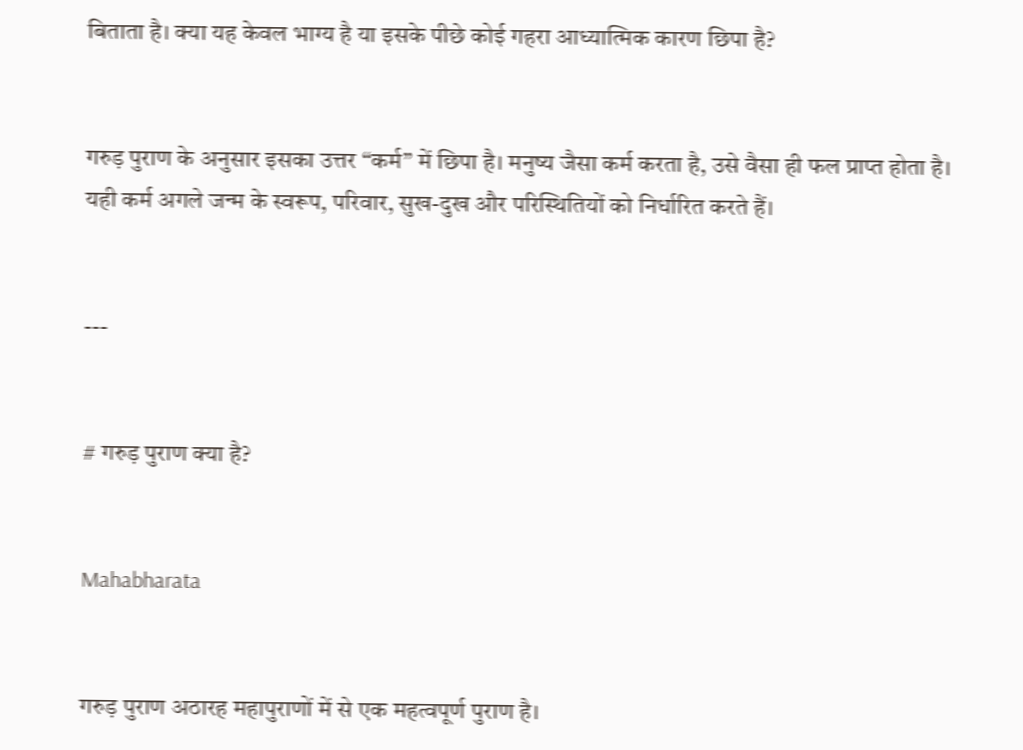बिताता है। क्या यह केवल भाग्य है या इसके पीछे कोई गहरा आध्यात्मिक कारण छिपा है?


गरुड़ पुराण के अनुसार इसका उत्तर “कर्म” में छिपा है। मनुष्य जैसा कर्म करता है, उसे वैसा ही फल प्राप्त होता है। यही कर्म अगले जन्म के स्वरूप, परिवार, सुख-दुख और परिस्थितियों को निर्धारित करते हैं।


---


# गरुड़ पुराण क्या है?


Mahabharata


गरुड़ पुराण अठारह महापुराणों में से एक महत्वपूर्ण पुराण है।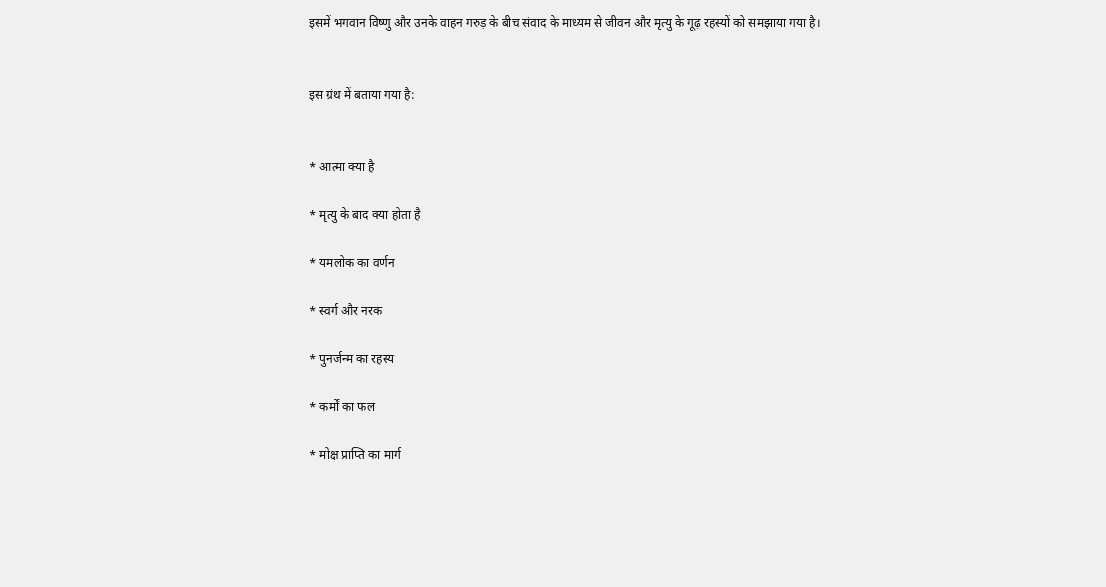इसमें भगवान विष्णु और उनके वाहन गरुड़ के बीच संवाद के माध्यम से जीवन और मृत्यु के गूढ़ रहस्यों को समझाया गया है।


इस ग्रंथ में बताया गया है:


* आत्मा क्या है

* मृत्यु के बाद क्या होता है

* यमलोक का वर्णन

* स्वर्ग और नरक

* पुनर्जन्म का रहस्य

* कर्मों का फल

* मोक्ष प्राप्ति का मार्ग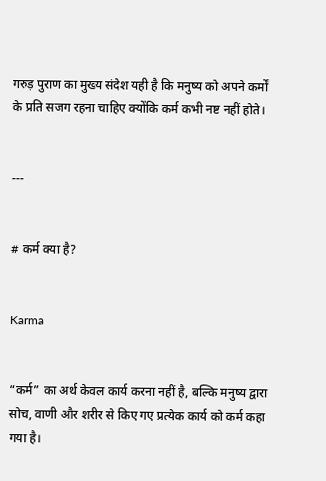गरुड़ पुराण का मुख्य संदेश यही है कि मनुष्य को अपने कर्मों के प्रति सजग रहना चाहिए क्योंकि कर्म कभी नष्ट नहीं होते।


---


# कर्म क्या है?


Karma


“कर्म” का अर्थ केवल कार्य करना नहीं है, बल्कि मनुष्य द्वारा सोच, वाणी और शरीर से किए गए प्रत्येक कार्य को कर्म कहा गया है।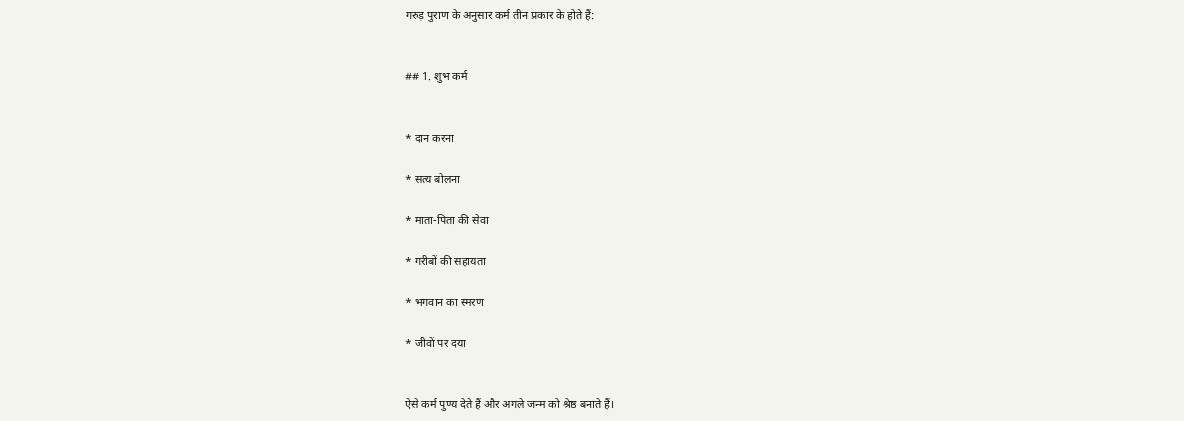गरुड़ पुराण के अनुसार कर्म तीन प्रकार के होते हैं:


## 1. शुभ कर्म


* दान करना

* सत्य बोलना

* माता-पिता की सेवा

* गरीबों की सहायता

* भगवान का स्मरण

* जीवों पर दया


ऐसे कर्म पुण्य देते हैं और अगले जन्म को श्रेष्ठ बनाते हैं।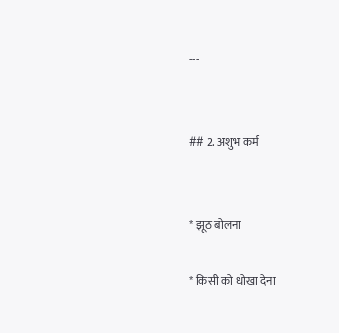---


## 2. अशुभ कर्म


* झूठ बोलना

* किसी को धोखा देना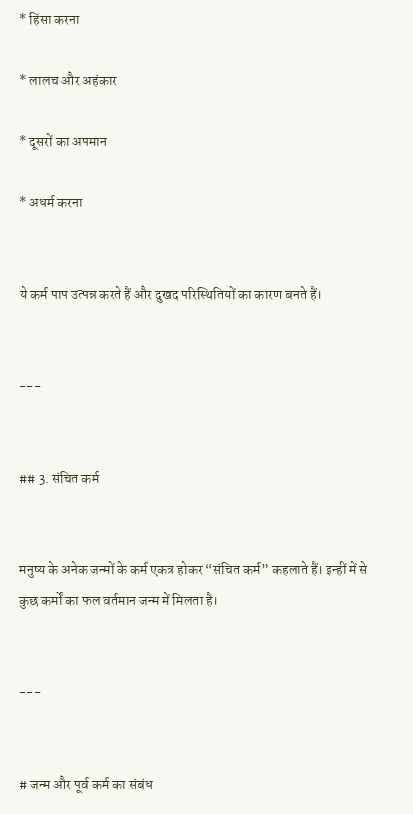* हिंसा करना

* लालच और अहंकार

* दूसरों का अपमान

* अधर्म करना


ये कर्म पाप उत्पन्न करते हैं और दुखद परिस्थितियों का कारण बनते हैं।


---


## 3. संचित कर्म


मनुष्य के अनेक जन्मों के कर्म एकत्र होकर “संचित कर्म” कहलाते हैं। इन्हीं में से कुछ कर्मों का फल वर्तमान जन्म में मिलता है।


---


# जन्म और पूर्व कर्म का संबंध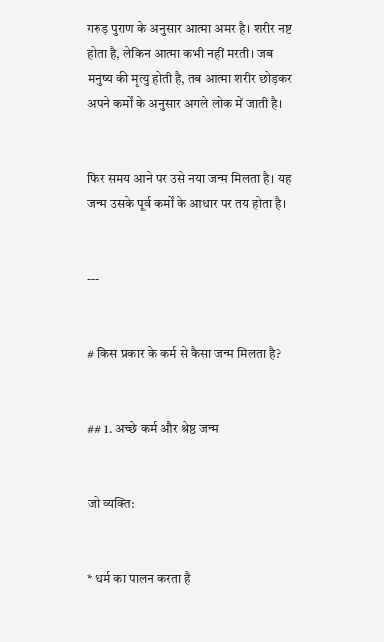गरुड़ पुराण के अनुसार आत्मा अमर है। शरीर नष्ट होता है, लेकिन आत्मा कभी नहीं मरती। जब मनुष्य की मृत्यु होती है, तब आत्मा शरीर छोड़कर अपने कर्मों के अनुसार अगले लोक में जाती है।


फिर समय आने पर उसे नया जन्म मिलता है। यह जन्म उसके पूर्व कर्मों के आधार पर तय होता है।


---


# किस प्रकार के कर्म से कैसा जन्म मिलता है?


## 1. अच्छे कर्म और श्रेष्ठ जन्म


जो व्यक्ति:


* धर्म का पालन करता है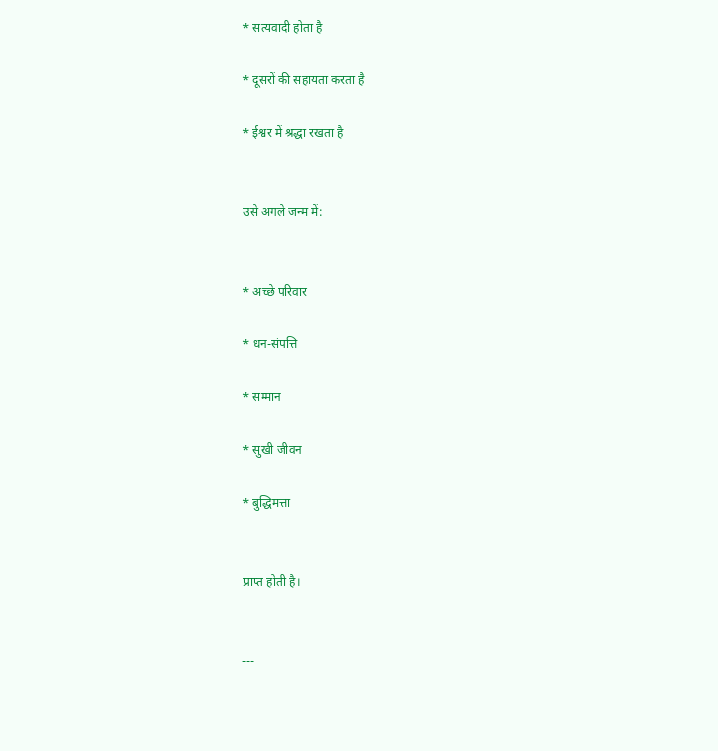* सत्यवादी होता है

* दूसरों की सहायता करता है

* ईश्वर में श्रद्धा रखता है


उसे अगले जन्म में:


* अच्छे परिवार

* धन-संपत्ति

* सम्मान

* सुखी जीवन

* बुद्धिमत्ता


प्राप्त होती है।


---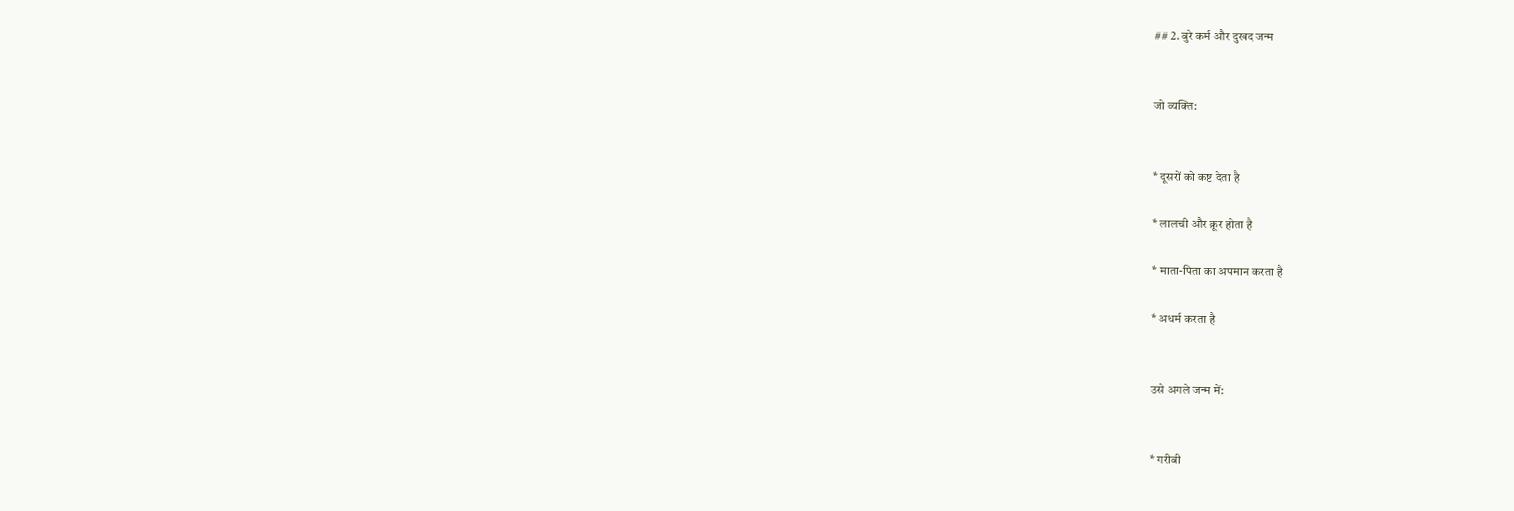## 2. बुरे कर्म और दुखद जन्म


जो व्यक्ति:


* दूसरों को कष्ट देता है

* लालची और क्रूर होता है

* माता-पिता का अपमान करता है

* अधर्म करता है


उसे अगले जन्म में:


* गरीबी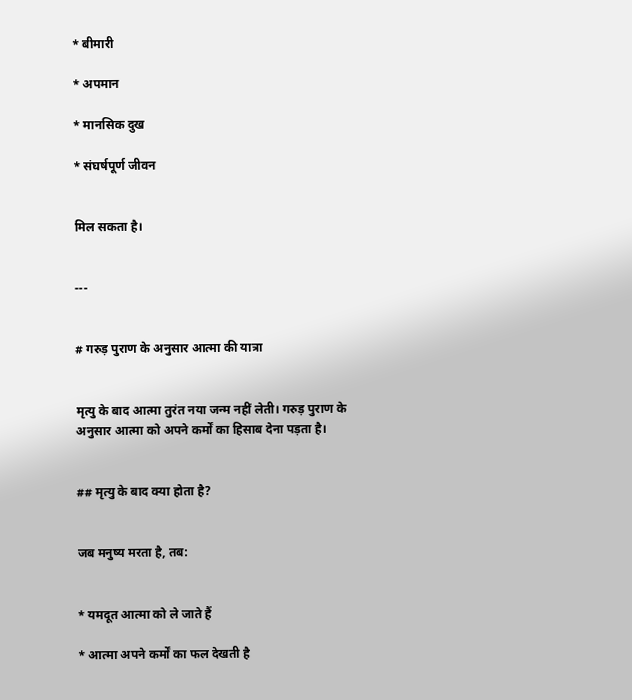* बीमारी

* अपमान

* मानसिक दुख

* संघर्षपूर्ण जीवन


मिल सकता है।


---


# गरुड़ पुराण के अनुसार आत्मा की यात्रा


मृत्यु के बाद आत्मा तुरंत नया जन्म नहीं लेती। गरुड़ पुराण के अनुसार आत्मा को अपने कर्मों का हिसाब देना पड़ता है।


## मृत्यु के बाद क्या होता है?


जब मनुष्य मरता है, तब:


* यमदूत आत्मा को ले जाते हैं

* आत्मा अपने कर्मों का फल देखती है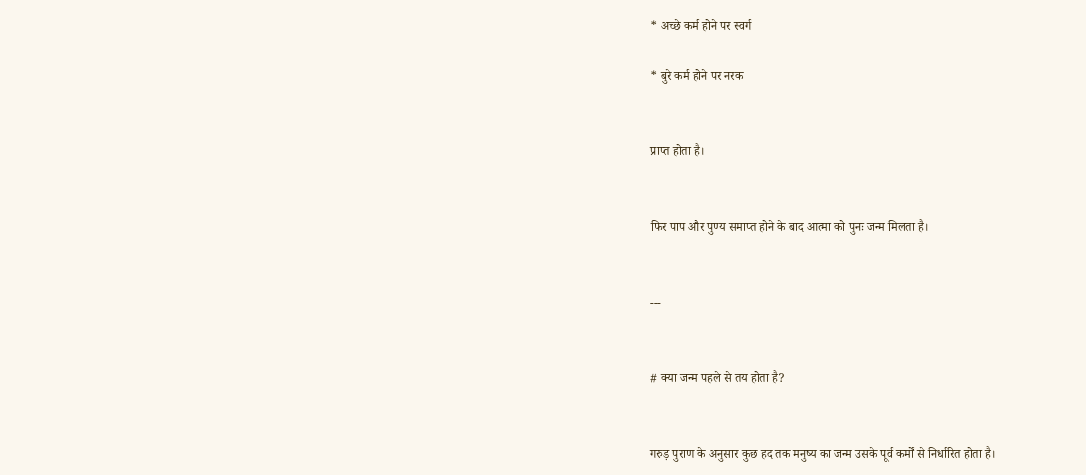* अच्छे कर्म होने पर स्वर्ग

* बुरे कर्म होने पर नरक


प्राप्त होता है।


फिर पाप और पुण्य समाप्त होने के बाद आत्मा को पुनः जन्म मिलता है।


---


# क्या जन्म पहले से तय होता है?


गरुड़ पुराण के अनुसार कुछ हद तक मनुष्य का जन्म उसके पूर्व कर्मों से निर्धारित होता है।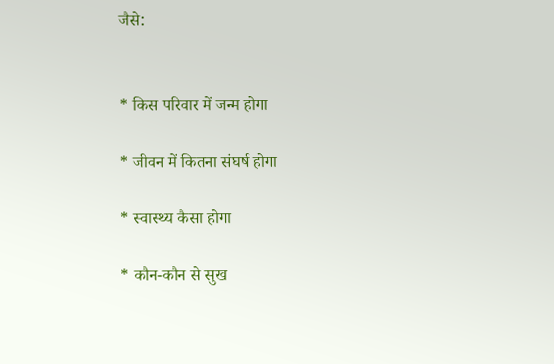जैसे:


* किस परिवार में जन्म होगा

* जीवन में कितना संघर्ष होगा

* स्वास्थ्य कैसा होगा

* कौन-कौन से सुख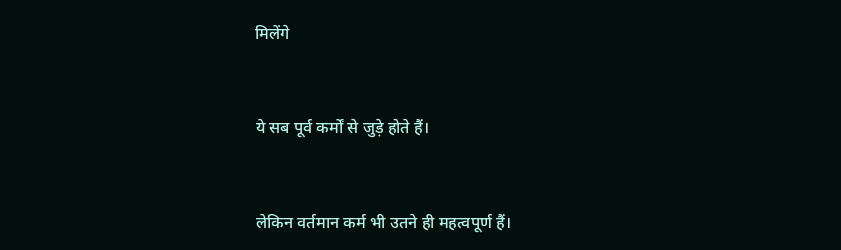मिलेंगे


ये सब पूर्व कर्मों से जुड़े होते हैं।


लेकिन वर्तमान कर्म भी उतने ही महत्वपूर्ण हैं।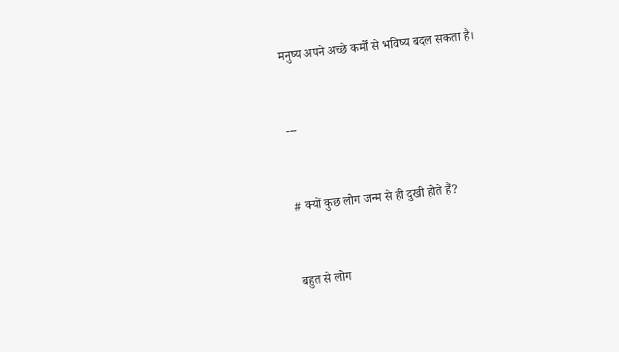मनुष्य अपने अच्छे कर्मों से भविष्य बदल सकता है।


---


# क्यों कुछ लोग जन्म से ही दुखी होते हैं?


बहुत से लोग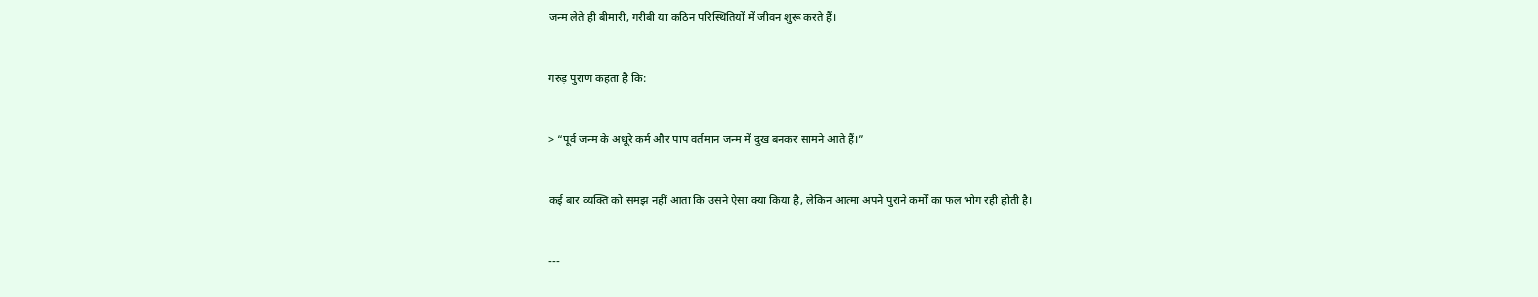जन्म लेते ही बीमारी, गरीबी या कठिन परिस्थितियों में जीवन शुरू करते हैं।


गरुड़ पुराण कहता है कि:


> “पूर्व जन्म के अधूरे कर्म और पाप वर्तमान जन्म में दुख बनकर सामने आते हैं।”


कई बार व्यक्ति को समझ नहीं आता कि उसने ऐसा क्या किया है, लेकिन आत्मा अपने पुराने कर्मों का फल भोग रही होती है।


---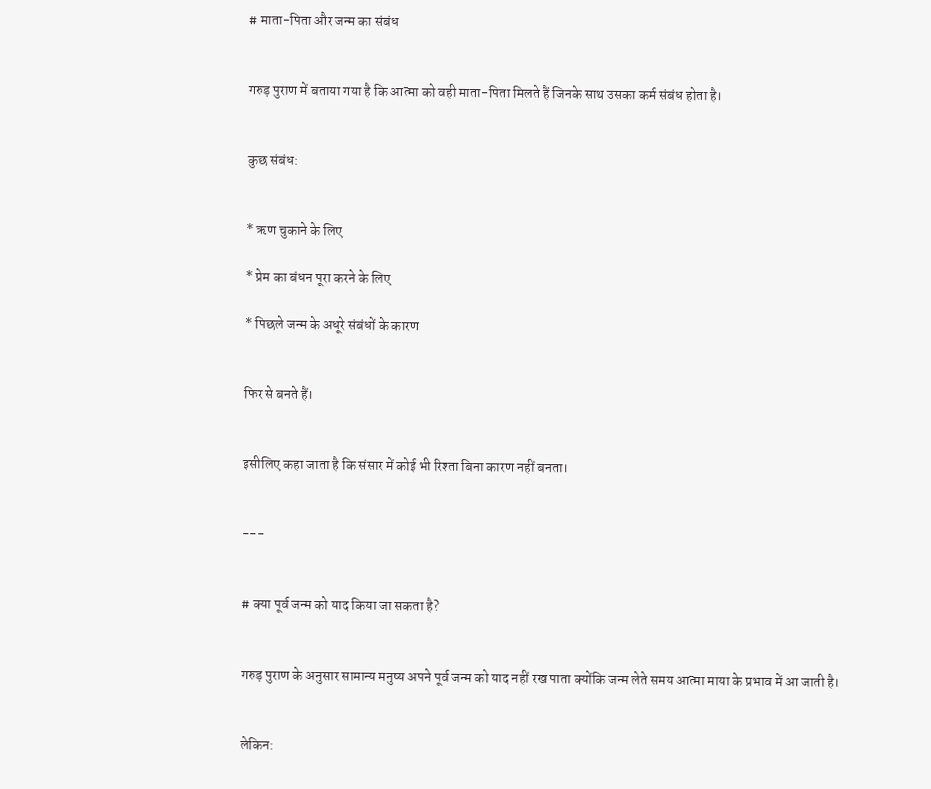# माता-पिता और जन्म का संबंध


गरुड़ पुराण में बताया गया है कि आत्मा को वही माता-पिता मिलते हैं जिनके साथ उसका कर्म संबंध होता है।


कुछ संबंध:


* ऋण चुकाने के लिए

* प्रेम का बंधन पूरा करने के लिए

* पिछले जन्म के अधूरे संबंधों के कारण


फिर से बनते हैं।


इसीलिए कहा जाता है कि संसार में कोई भी रिश्ता बिना कारण नहीं बनता।


---


# क्या पूर्व जन्म को याद किया जा सकता है?


गरुड़ पुराण के अनुसार सामान्य मनुष्य अपने पूर्व जन्म को याद नहीं रख पाता क्योंकि जन्म लेते समय आत्मा माया के प्रभाव में आ जाती है।


लेकिन: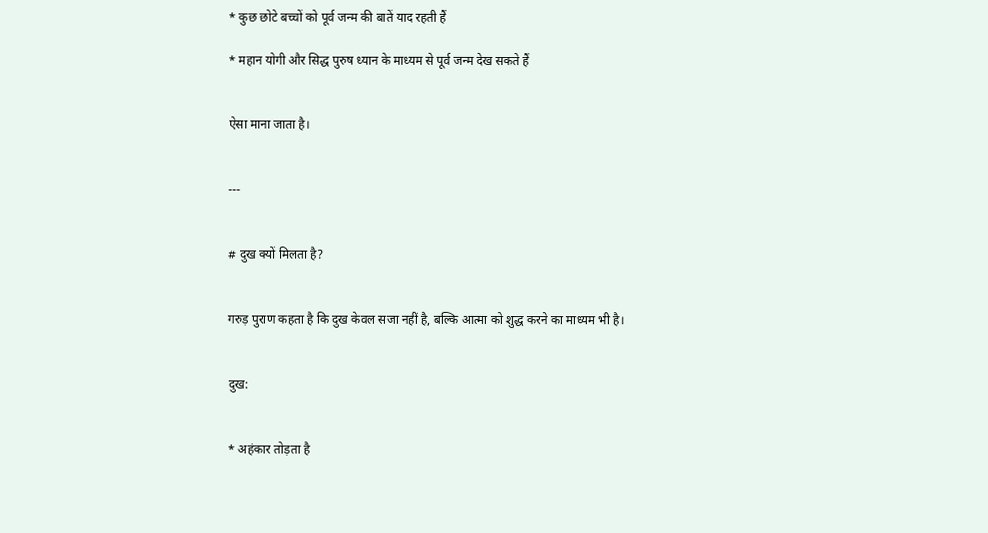* कुछ छोटे बच्चों को पूर्व जन्म की बातें याद रहती हैं

* महान योगी और सिद्ध पुरुष ध्यान के माध्यम से पूर्व जन्म देख सकते हैं


ऐसा माना जाता है।


---


# दुख क्यों मिलता है?


गरुड़ पुराण कहता है कि दुख केवल सजा नहीं है, बल्कि आत्मा को शुद्ध करने का माध्यम भी है।


दुख:


* अहंकार तोड़ता है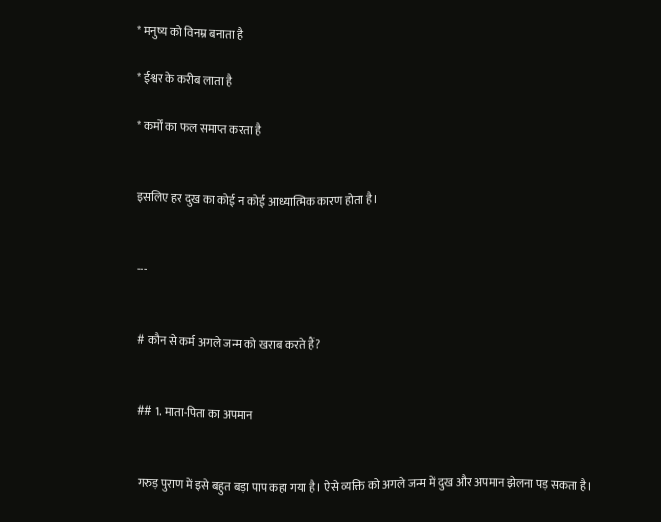* मनुष्य को विनम्र बनाता है

* ईश्वर के करीब लाता है

* कर्मों का फल समाप्त करता है


इसलिए हर दुख का कोई न कोई आध्यात्मिक कारण होता है।


---


# कौन से कर्म अगले जन्म को खराब करते हैं?


## 1. माता-पिता का अपमान


गरुड़ पुराण में इसे बहुत बड़ा पाप कहा गया है। ऐसे व्यक्ति को अगले जन्म में दुख और अपमान झेलना पड़ सकता है।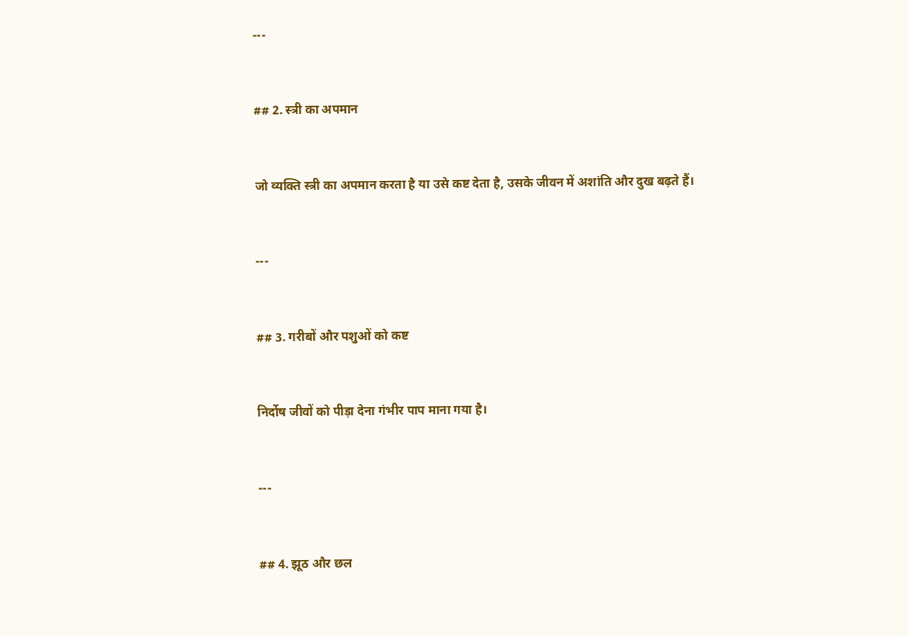---


## 2. स्त्री का अपमान


जो व्यक्ति स्त्री का अपमान करता है या उसे कष्ट देता है, उसके जीवन में अशांति और दुख बढ़ते हैं।


---


## 3. गरीबों और पशुओं को कष्ट


निर्दोष जीवों को पीड़ा देना गंभीर पाप माना गया है।


---


## 4. झूठ और छल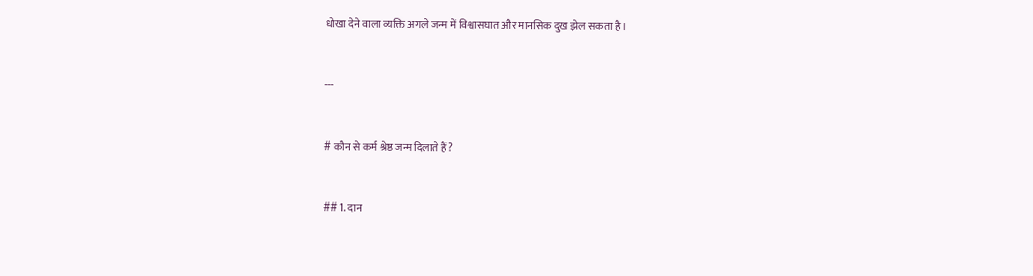धोखा देने वाला व्यक्ति अगले जन्म में विश्वासघात और मानसिक दुख झेल सकता है।


---


# कौन से कर्म श्रेष्ठ जन्म दिलाते हैं?


## 1. दान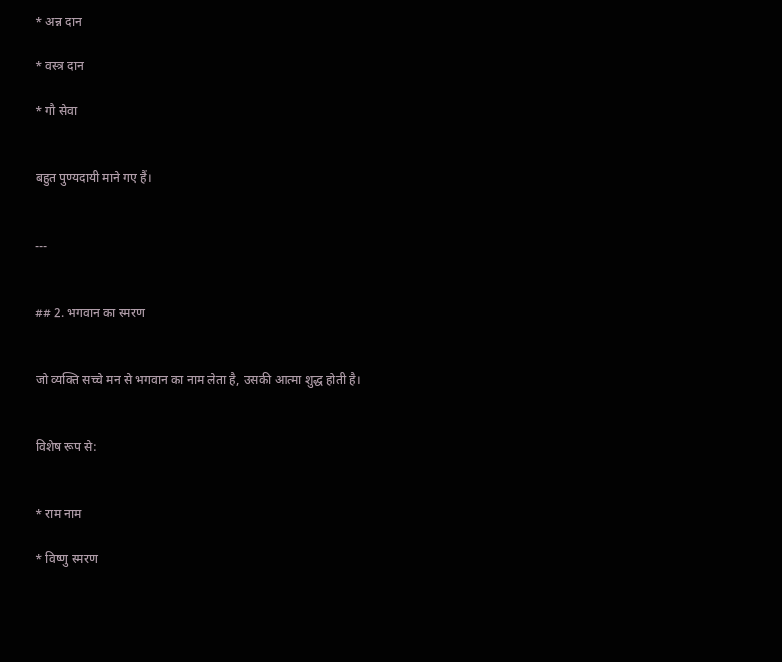* अन्न दान

* वस्त्र दान

* गौ सेवा


बहुत पुण्यदायी माने गए हैं।


---


## 2. भगवान का स्मरण


जो व्यक्ति सच्चे मन से भगवान का नाम लेता है, उसकी आत्मा शुद्ध होती है।


विशेष रूप से:


* राम नाम

* विष्णु स्मरण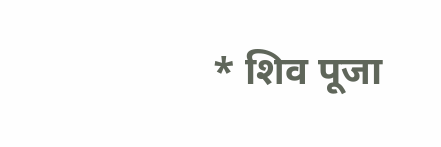* शिव पूजा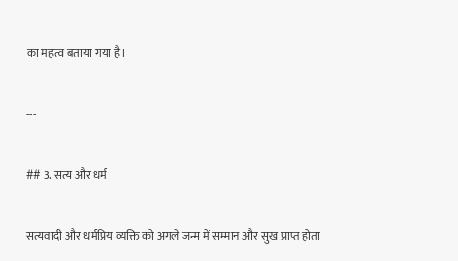का महत्व बताया गया है।


---


## 3. सत्य और धर्म


सत्यवादी और धर्मप्रिय व्यक्ति को अगले जन्म में सम्मान और सुख प्राप्त होता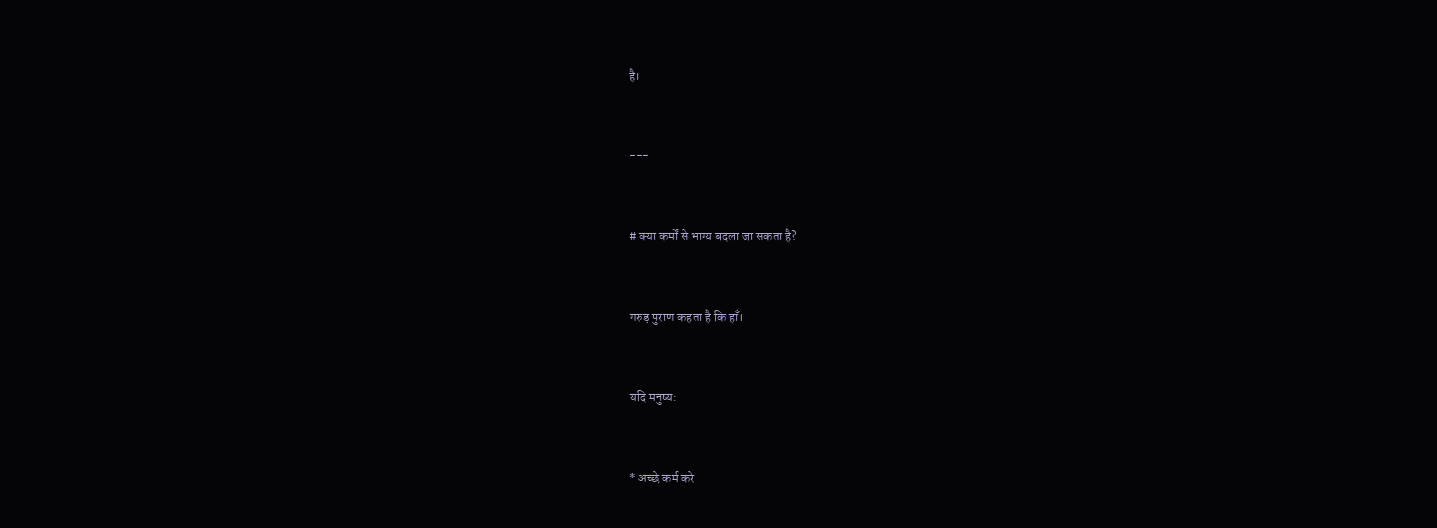है।


---


# क्या कर्मों से भाग्य बदला जा सकता है?


गरुड़ पुराण कहता है कि हाँ।


यदि मनुष्य:


* अच्छे कर्म करे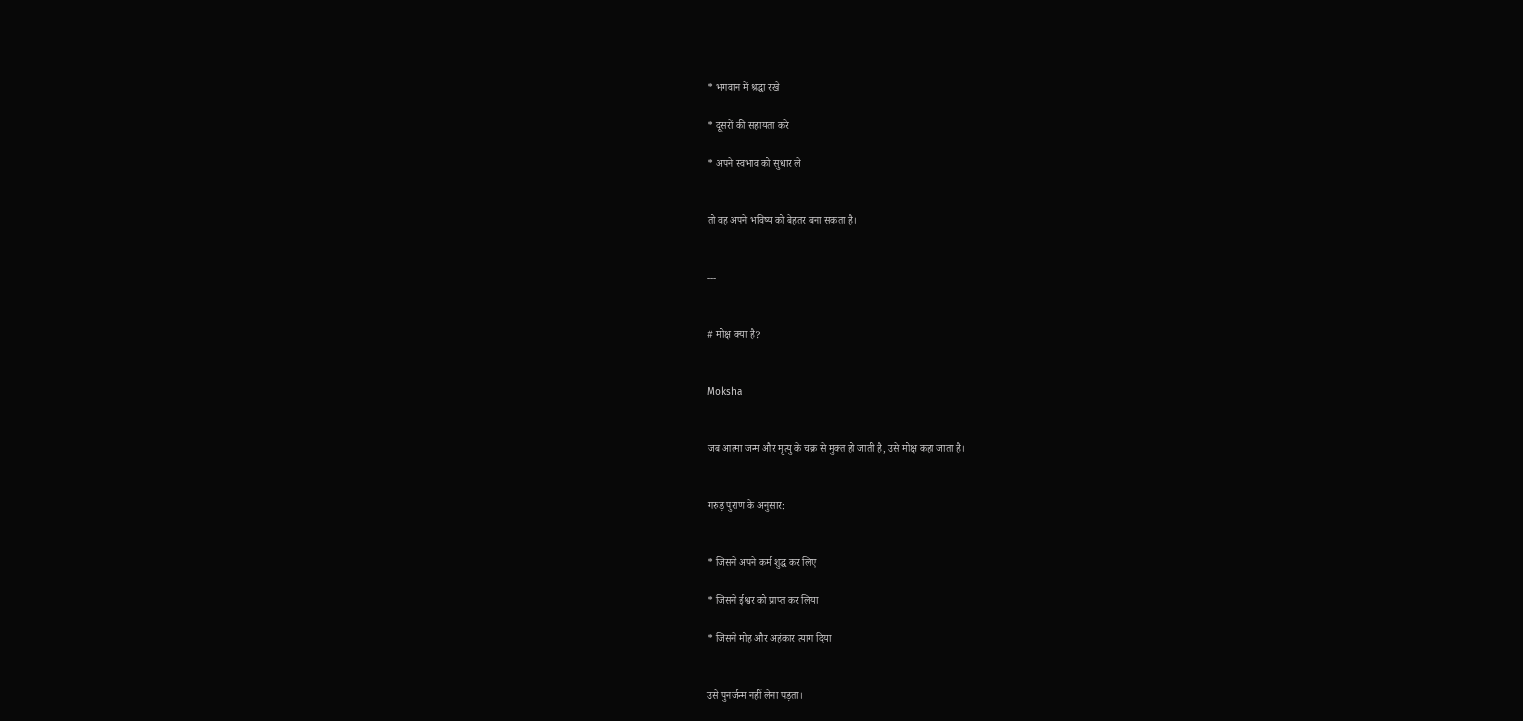* भगवान में श्रद्धा रखे

* दूसरों की सहायता करे

* अपने स्वभाव को सुधार ले


तो वह अपने भविष्य को बेहतर बना सकता है।


---


# मोक्ष क्या है?


Moksha


जब आत्मा जन्म और मृत्यु के चक्र से मुक्त हो जाती है, उसे मोक्ष कहा जाता है।


गरुड़ पुराण के अनुसार:


* जिसने अपने कर्म शुद्ध कर लिए

* जिसने ईश्वर को प्राप्त कर लिया

* जिसने मोह और अहंकार त्याग दिया


उसे पुनर्जन्म नहीं लेना पड़ता।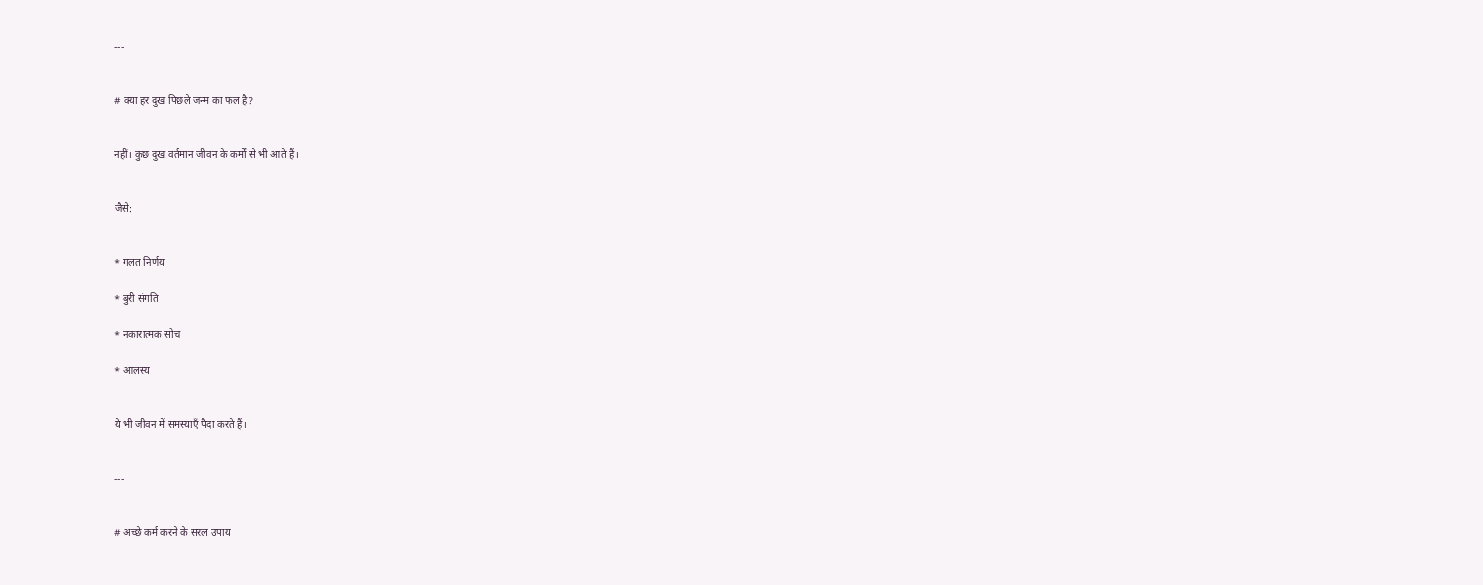---


# क्या हर दुख पिछले जन्म का फल है?


नहीं। कुछ दुख वर्तमान जीवन के कर्मों से भी आते हैं।


जैसे:


* गलत निर्णय

* बुरी संगति

* नकारात्मक सोच

* आलस्य


ये भी जीवन में समस्याएँ पैदा करते हैं।


---


# अच्छे कर्म करने के सरल उपाय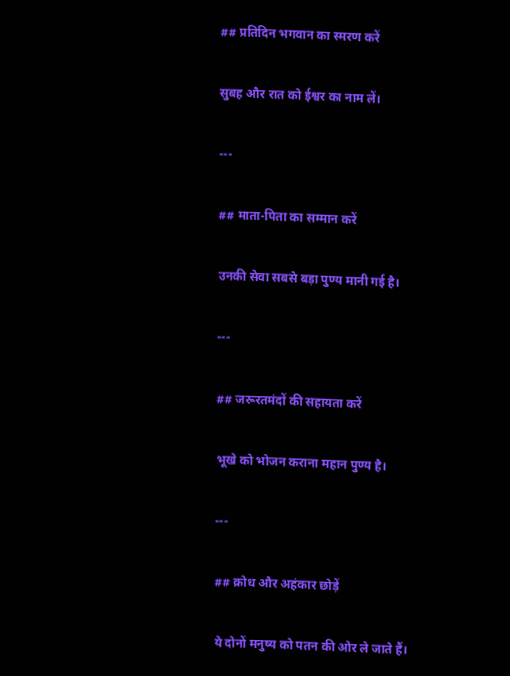## प्रतिदिन भगवान का स्मरण करें


सुबह और रात को ईश्वर का नाम लें।


---


## माता-पिता का सम्मान करें


उनकी सेवा सबसे बड़ा पुण्य मानी गई है।


---


## जरूरतमंदों की सहायता करें


भूखे को भोजन कराना महान पुण्य है।


---


## क्रोध और अहंकार छोड़ें


ये दोनों मनुष्य को पतन की ओर ले जाते हैं।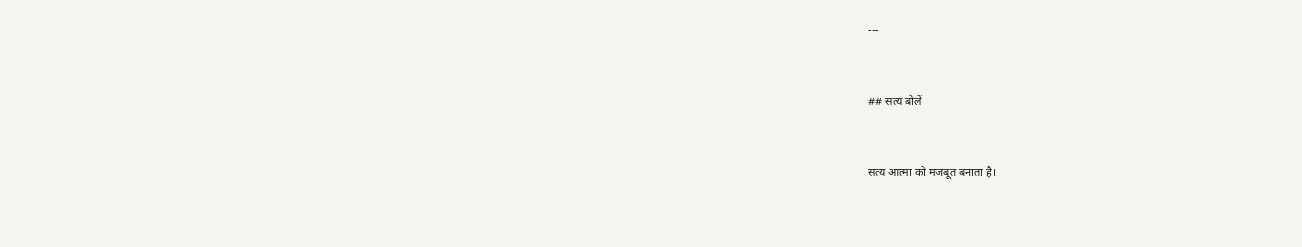---


## सत्य बोलें


सत्य आत्मा को मजबूत बनाता है।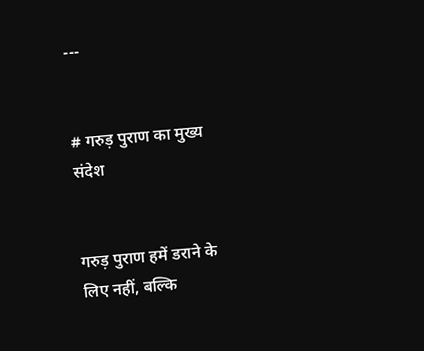---


# गरुड़ पुराण का मुख्य संदेश


गरुड़ पुराण हमें डराने के लिए नहीं, बल्कि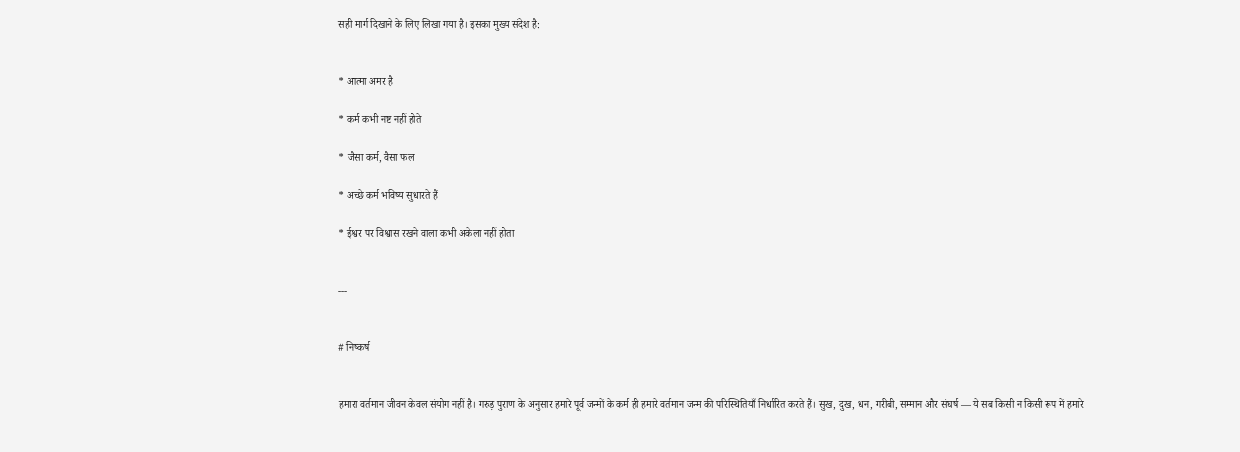सही मार्ग दिखाने के लिए लिखा गया है। इसका मुख्य संदेश है:


* आत्मा अमर है

* कर्म कभी नष्ट नहीं होते

* जैसा कर्म, वैसा फल

* अच्छे कर्म भविष्य सुधारते हैं

* ईश्वर पर विश्वास रखने वाला कभी अकेला नहीं होता


---


# निष्कर्ष


हमारा वर्तमान जीवन केवल संयोग नहीं है। गरुड़ पुराण के अनुसार हमारे पूर्व जन्मों के कर्म ही हमारे वर्तमान जन्म की परिस्थितियाँ निर्धारित करते हैं। सुख, दुख, धन, गरीबी, सम्मान और संघर्ष — ये सब किसी न किसी रूप में हमारे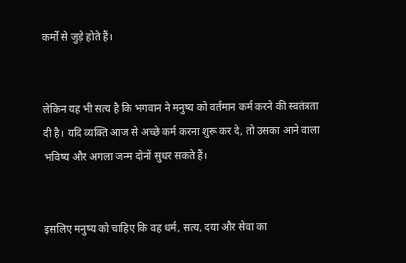कर्मों से जुड़े होते हैं।


लेकिन यह भी सत्य है कि भगवान ने मनुष्य को वर्तमान कर्म करने की स्वतंत्रता दी है। यदि व्यक्ति आज से अच्छे कर्म करना शुरू कर दे, तो उसका आने वाला भविष्य और अगला जन्म दोनों सुधर सकते हैं।


इसलिए मनुष्य को चाहिए कि वह धर्म, सत्य, दया और सेवा का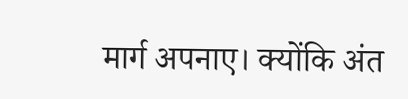मार्ग अपनाए। क्योंकि अंत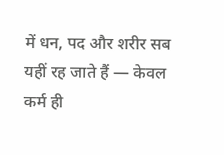में धन, पद और शरीर सब यहीं रह जाते हैं — केवल कर्म ही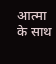आत्मा के साथ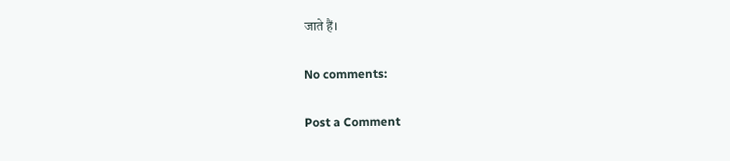जाते हैं।

No comments:

Post a Comment